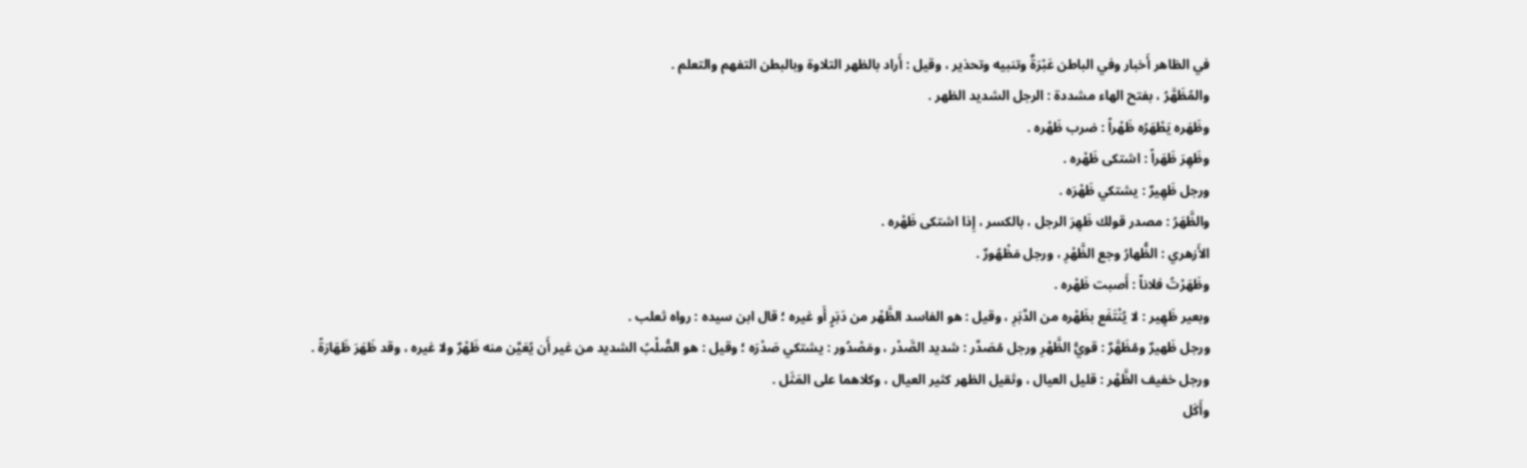في الظاهر أَخبار وفي الباطن عَبْرَةٌ وتنبيه وتحذير ، وقيل : أَراد بالظهر التلاوة وبالبطن التفهم والتعلم .
والمُظَهَّرُ ، بفتح الهاء مشددة : الرجل الشديد الظهر .
وظَهَره يَطْهَرُه ظَهْراً : ضرب ظَهْره .
وظَهِرَ ظَهَراً : اشتكى ظَهْره .
ورجل ظَهِيرٌ : يشتكي ظَهْرَه .
والظَّهَرُ : مصدر قولك ظَهِرَ الرجل ، بالكسر ، إِذا اشتكى ظَهْره .
الأَزهري : الظُّهارُ وجع الظَّهْرِ ، ورجل مَظْهُورٌ .
وظَهَرْتُ فلاناً : أَصبت ظَهْره .
وبعير ظَهِير : لا يُنْتَفَع بظَهْره من الدَّبَرِ ، وقيل : هو الفاسد الظَّهْر من دَبَرٍ أَو غيره ؛ قال ابن سيده : رواه ثعلب .
ورجل ظَهيرٌ ومُظَهَّرٌ : قويُّ الظَّهْرِ ورجل مُصَدَّر : شديد الصَّدْر ، ومَصْدُور : يشتكي صَدْرَه ؛ وقيل : هو الصُّلْبُ الشديد من غير أَن يُعَيَّن منه ظَهْرٌ ولا غيره ، وقد ظَهَرَ ظَهَارَةً .
ورجل خفيف الظَّهْر : قليل العيال ، وثقيل الظهر كثير العيال ، وكلاهما على المَثَل .
وأَكَل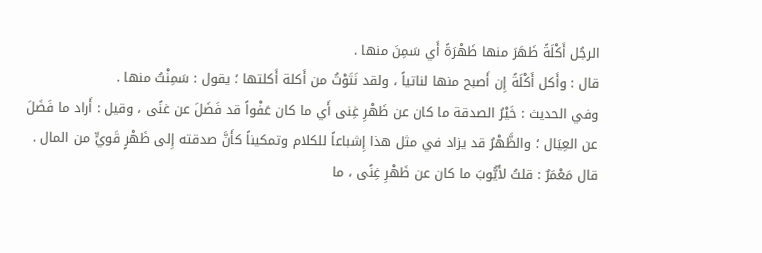الرجُل أَكْلَةً ظَهَرَ منها ظَهْرَةً أَي سَمِنَ منها .
قال : وأَكل أَكْلَةً إِن أَصبح منها لناتياً ، ولقد نَتَوْتُ من أَكلة أَكلتها ؛ يقول : سَمِنْتُ منها .
وفي الحديث : خَيْرُ الصدقة ما كان عن ظَهْرِ غِنى أَي ما كان عَفْواً قد فَضَلَ عن غنًى ، وقيل : أَراد ما فَضَلَ عن العِيَال ؛ والظَّهْرُ قد يزاد في مثل هذا إِشباعاً للكلام وتمكيناً كأَنَّ صدقته إِلى ظَهْرٍ قَويٍّ من المال .
قال مَعْمَرٌ : قلتُ لأَيُّوبَ ما كان عن ظَهْرِ غِنًى ، ما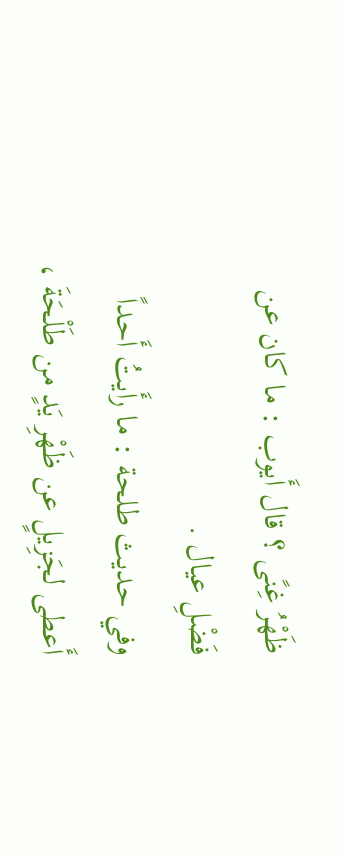ظَهْرُ غِنًى ؟ قال أَيوب : ما كان عن فَضْلِ عيال .
وفي حديث طلحة : ما رأَيتُ أَحداً أَعطى لجَزِيلٍ عن ظَهْرِ يَدٍ من طَلْحَةَ ،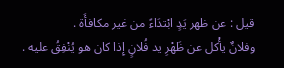قيل : عن ظهر يَدٍ ابْتدَاءً من غير مكافأَة .
وفلانٌ يأْكل عن ظَهْرِ يد فُلانٍ إِذا كان هو يُنْفِقُ عليه .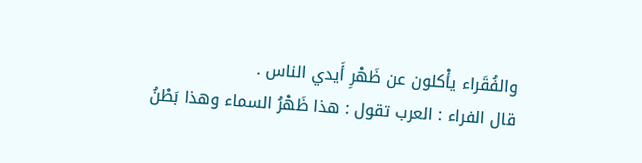والفُقَراء يأْكلون عن ظَهْرِ أَيدي الناس .
قال الفراء : العرب تقول : هذا ظَهْرُ السماء وهذا بَطْنُ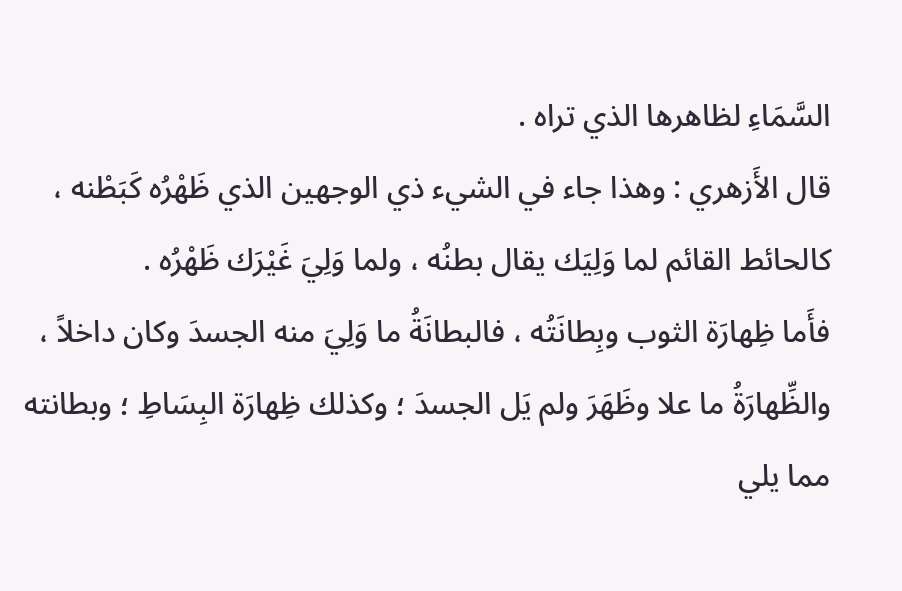السَّمَاءِ لظاهرها الذي تراه .
قال الأَزهري : وهذا جاء في الشيء ذي الوجهين الذي ظَهْرُه كَبَطْنه ، كالحائط القائم لما وَلِيَك يقال بطنُه ، ولما وَلِيَ غَيْرَك ظَهْرُه .
فأَما ظِهارَة الثوب وبِطانَتُه ، فالبطانَةُ ما وَلِيَ منه الجسدَ وكان داخلاً ، والظِّهارَةُ ما علا وظَهَرَ ولم يَل الجسدَ ؛ وكذلك ظِهارَة البِسَاطِ ؛ وبطانته مما يلي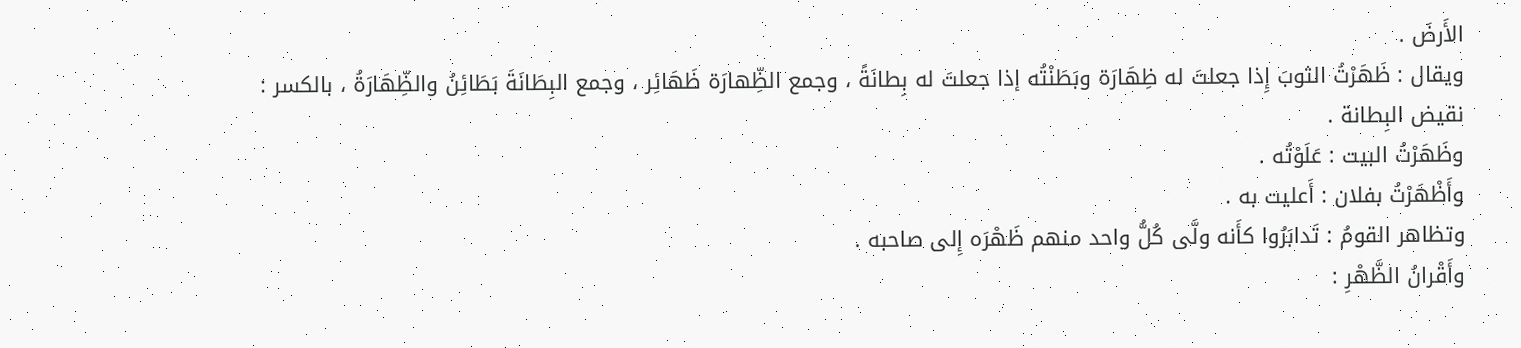الأَرضَ .
ويقال : ظَهَرْتُ الثوبَ إِذا جعلتَ له ظِهَارَة وبَطَنْتُه إذا جعلتَ له بِطانَةً ، وجمع الظِّهارَة ظَهَائِر ، وجمع البِطَانَةَ بَطَائِنُ والظِّهَارَةُ ، بالكسر : نقيض البِطانة .
وظَهَرْتُ البيت : عَلَوْتُه .
وأَظْهَرْتُ بفلان : أَعليت به .
وتظاهر القومُ : تَدابَرُوا كأَنه ولَّى كُلُّ واحد منهم ظَهْرَه إِلى صاحبه .
وأَقْرانُ الظَّهْرِ :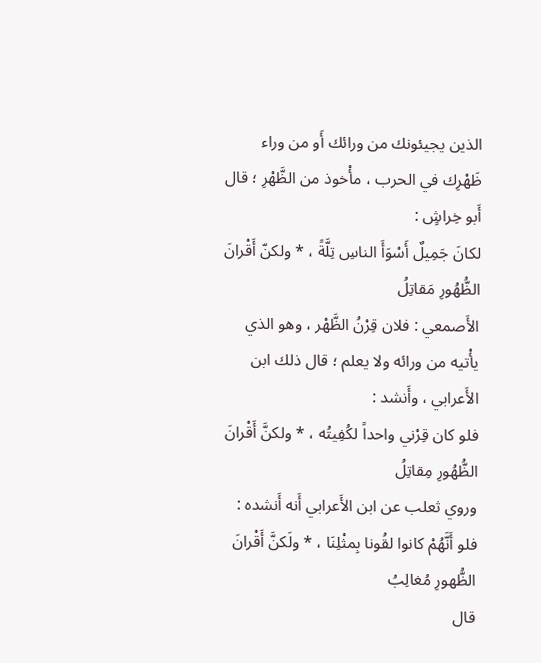الذين يجيئونك من ورائك أَو من وراء ظَهْرِك في الحرب ، مأْخوذ من الظَّهْرِ ؛ قال أَبو خِراشٍ :
لكانَ جَمِيلٌ أَسْوَأَ الناسِ تِلَّةً ، * ولكنّ أَقْرانَ الظُّهُورِ مَقاتِلُ
الأَصمعي : فلان قِرْنُ الظَّهْر ، وهو الذي يأْتيه من ورائه ولا يعلم ؛ قال ذلك ابن الأَعرابي ، وأَنشد :
فلو كان قِرْني واحداً لكُفِيتُه ، * ولكنَّ أَقْرانَ الظُّهُورِ مِقاتِلُ
وروي ثعلب عن ابن الأَعرابي أَنه أَنشده :
فلو أَنَّهُمْ كانوا لقُونا بِمثْلِنَا ، * ولَكنَّ أَقْرانَ الظُّهورِ مُغالِبُ
قال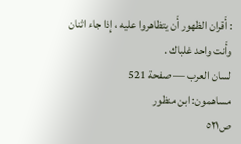: أَقران الظهور أَن يتظاهروا عليه ، إِذا جاء اثنان وأَنت واحد غلباك .
لسان العرب — صفحة 521
مساهمون: ابن منظور
ص٥٢١